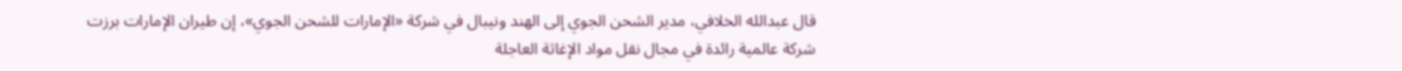قال عبدالله الخلافي، مدير الشحن الجوي إلى الهند ونيبال في شركة «الإمارات للشحن الجوي»، إن طيران الإمارات برزت شركة عالمية رائدة في مجال نقل مواد الإغاثة العاجلة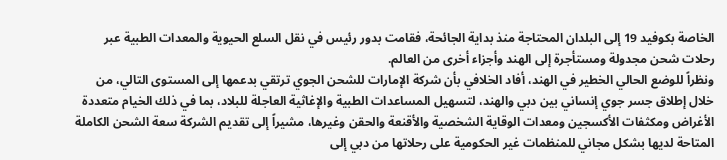الخاصة بكوفيد 19 إلى البلدان المحتاجة منذ بداية الجائحة، فقامت بدور رئيس في نقل السلع الحيوية والمعدات الطبية عبر رحلات شحن مجدولة ومستأجرة إلى الهند وأجزاء أخرى من العالم.
ونظراً للوضع الحالي الخطير في الهند، أفاد الخلافي بأن شركة الإمارات للشحن الجوي ترتقي بدعمها إلى المستوى التالي، من خلال إطلاق جسر جوي إنساني بين دبي والهند، لتسهيل المساعدات الطبية والإغاثية العاجلة للبلاد، بما في ذلك الخيام متعددة الأغراض ومكثفات الأكسجين ومعدات الوقاية الشخصية والأقنعة والحقن وغيرها، مشيراً إلى تقديم الشركة سعة الشحن الكاملة المتاحة لديها بشكل مجاني للمنظمات غير الحكومية على رحلاتها من دبي إلى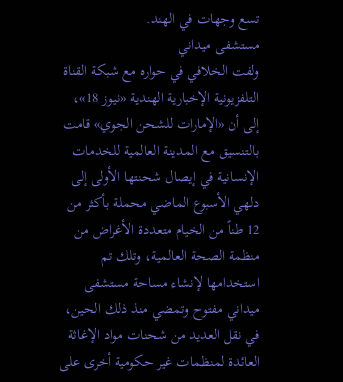تسع وجهات في الهند.
مستشفى ميداني
ولفت الخلافي في حواره مع شبكة القناة التلفزيونية الإخبارية الهندية «نيوز 18»، إلى أن «الإمارات للشحن الجوي» قامت بالتنسيق مع المدينة العالمية للخدمات الإنسانية في إيصال شحنتها الأولى إلى دلهي الأسبوع الماضي محملة بأكثر من 12 طناً من الخيام متعددة الأغراض من منظمة الصحة العالمية، وتلك تم استخدامها لإنشاء مساحة مستشفى ميداني مفتوح وتمضي منذ ذلك الحين، في نقل العديد من شحنات مواد الإغاثة العائدة لمنظمات غير حكومية أخرى على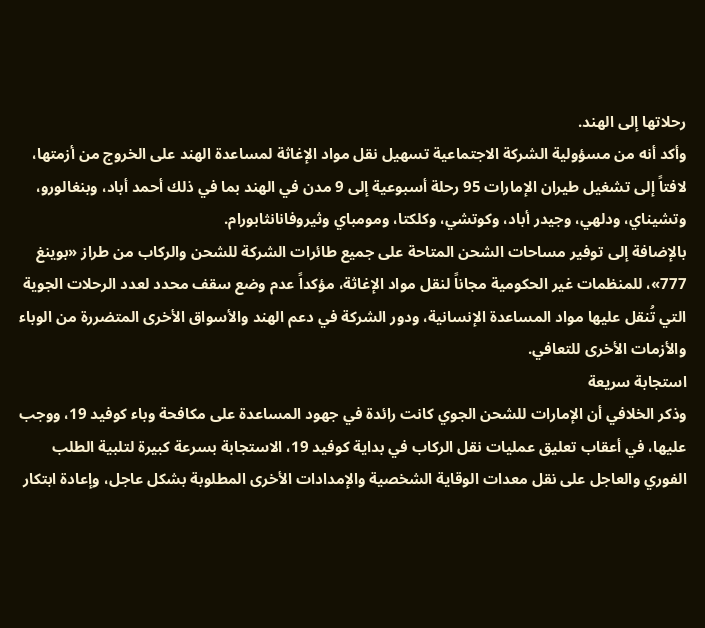رحلاتها إلى الهند.
وأكد أنه من مسؤولية الشركة الاجتماعية تسهيل نقل مواد الإغاثة لمساعدة الهند على الخروج من أزمتها، لافتاً إلى تشغيل طيران الإمارات 95 رحلة أسبوعية إلى 9 مدن في الهند بما في ذلك أحمد أباد، وبنغالورو، وتشيناي، ودلهي، وجيدر أباد، وكوتشي، وكلكتا، ومومباي وثيروفانانثابورام.
بالإضافة إلى توفير مساحات الشحن المتاحة على جميع طائرات الشركة للشحن والركاب من طراز «بوينغ 777»، للمنظمات غير الحكومية مجاناً لنقل مواد الإغاثة، مؤكداً عدم وضع سقف محدد لعدد الرحلات الجوية التي تُنقل عليها مواد المساعدة الإنسانية، ودور الشركة في دعم الهند والأسواق الأخرى المتضررة من الوباء والأزمات الأخرى للتعافي.
استجابة سريعة
وذكر الخلافي أن الإمارات للشحن الجوي كانت رائدة في جهود المساعدة على مكافحة وباء كوفيد 19، ووجب عليها، في أعقاب تعليق عمليات نقل الركاب في بداية كوفيد 19، الاستجابة بسرعة كبيرة لتلبية الطلب الفوري والعاجل على نقل معدات الوقاية الشخصية والإمدادات الأخرى المطلوبة بشكل عاجل، وإعادة ابتكار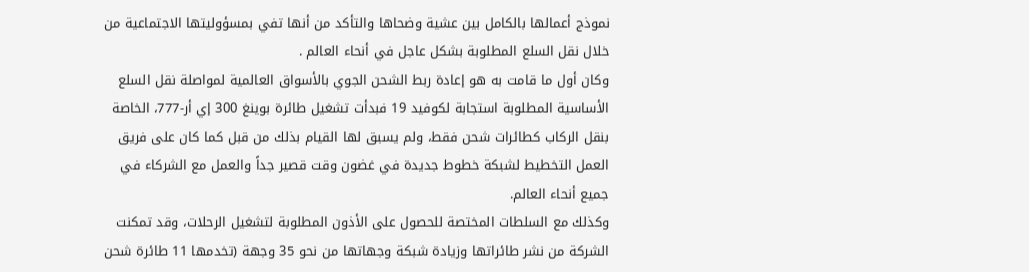نموذج أعمالها بالكامل بين عشية وضحاها والتأكد من أنها تفي بمسؤوليتها الاجتماعية من خلال نقل السلع المطلوبة بشكل عاجل في أنحاء العالم .
وكان أول ما قامت به هو إعادة ربط الشحن الجوي بالأسواق العالمية لمواصلة نقل السلع الأساسية المطلوبة استجابة لكوفيد 19 فبدأت تشغيل طائرة بوينغ 300 إي أر-777، الخاصة بنقل الركاب كطائرات شحن فقط، ولم يسبق لها القيام بذلك من قبل كما كان على فريق العمل التخطيط لشبكة خطوط جديدة في غضون وقت قصير جداً والعمل مع الشركاء في جميع أنحاء العالم.
وكذلك مع السلطات المختصة للحصول على الأذون المطلوبة لتشغيل الرحلات، وقد تمكنت الشركة من نشر طائراتها وزيادة شبكة وجهاتها من نحو 35 وجهة (تخدمها 11 طائرة شحن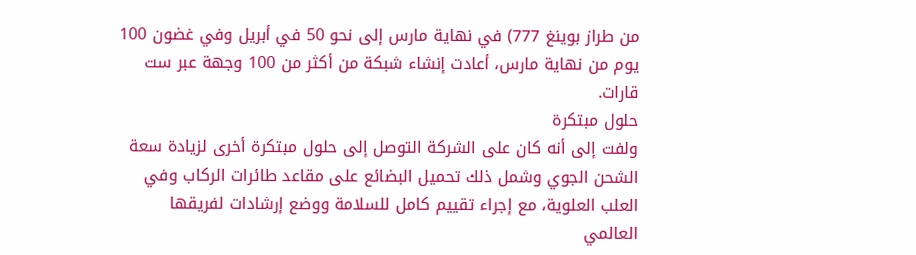من طراز بوينغ 777) في نهاية مارس إلى نحو 50 في أبريل وفي غضون 100 يوم من نهاية مارس، أعادت إنشاء شبكة من أكثر من 100 وجهة عبر ست قارات.
حلول مبتكرة
ولفت إلى أنه كان على الشركة التوصل إلى حلول مبتكرة أخرى لزيادة سعة الشحن الجوي وشمل ذلك تحميل البضائع على مقاعد طائرات الركاب وفي العلب العلوية، مع إجراء تقييم كامل للسلامة ووضع إرشادات لفريقها العالمي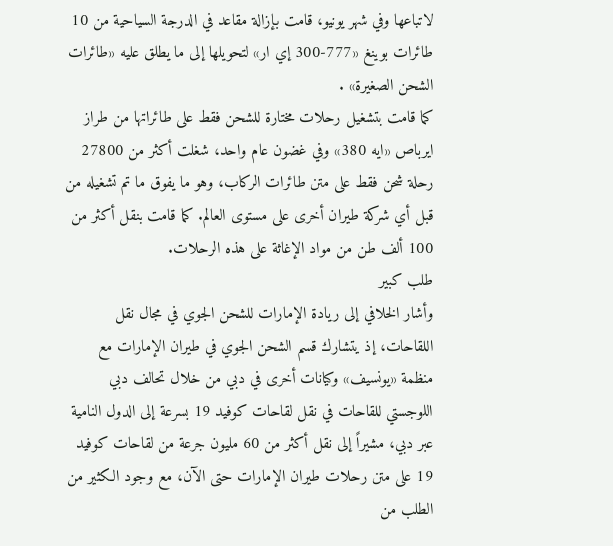لاتباعها وفي شهر يونيو، قامت بإزالة مقاعد في الدرجة السياحية من 10 طائرات بوينغ «777-300 إي ار» لتحويلها إلى ما يطلق عليه «طائرات الشحن الصغيرة» .
كما قامت بتشغيل رحلات مختارة للشحن فقط على طائراتها من طراز ايرباص «ايه 380» وفي غضون عام واحد، شغلت أكثر من 27800 رحلة شحن فقط على متن طائرات الركاب، وهو ما يفوق ما تم تشغيله من قبل أي شركة طيران أخرى على مستوى العالم. كما قامت بنقل أكثر من 100 ألف طن من مواد الإغاثة على هذه الرحلات.
طلب كبير
وأشار الخلافي إلى ريادة الإمارات للشحن الجوي في مجال نقل اللقاحات، إذ يتشارك قسم الشحن الجوي في طيران الإمارات مع منظمة «يونسيف» وكيانات أخرى في دبي من خلال تحالف دبي اللوجستي للقاحات في نقل لقاحات كوفيد 19 بسرعة إلى الدول النامية عبر دبي، مشيراً إلى نقل أكثر من 60 مليون جرعة من لقاحات كوفيد 19 على متن رحلات طيران الإمارات حتى الآن، مع وجود الكثير من الطلب من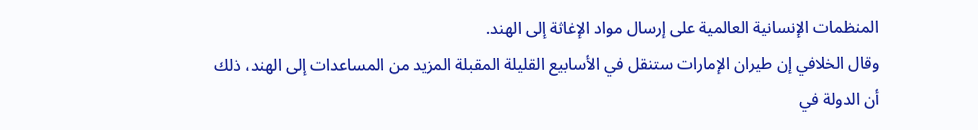المنظمات الإنسانية العالمية على إرسال مواد الإغاثة إلى الهند.
وقال الخلافي إن طيران الإمارات ستنقل في الأسابيع القليلة المقبلة المزيد من المساعدات إلى الهند، ذلك أن الدولة في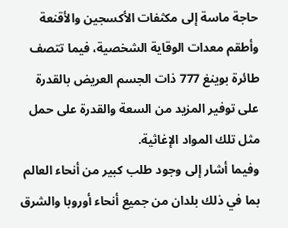حاجة ماسة إلى مكثفات الأكسجين والأقنعة وأطقم معدات الوقاية الشخصية، فيما تتصف طائرة بوينغ 777 ذات الجسم العريض بالقدرة على توفير المزيد من السعة والقدرة على حمل مثل تلك المواد الإغاثية.
وفيما أشار إلى وجود طلب كبير من أنحاء العالم بما في ذلك بلدان من جميع أنحاء أوروبا والشرق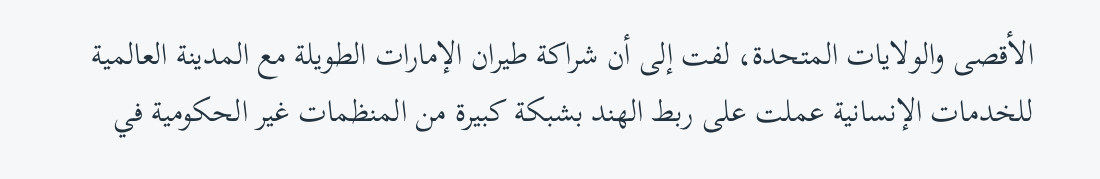الأقصى والولايات المتحدة، لفت إلى أن شراكة طيران الإمارات الطويلة مع المدينة العالمية للخدمات الإنسانية عملت على ربط الهند بشبكة كبيرة من المنظمات غير الحكومية في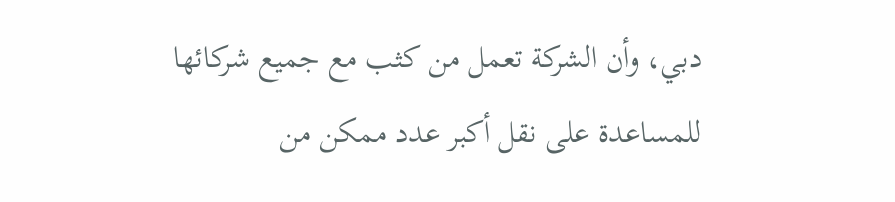دبي، وأن الشركة تعمل من كثب مع جميع شركائها للمساعدة على نقل أكبر عدد ممكن من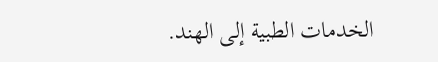الخدمات الطبية إلى الهند.